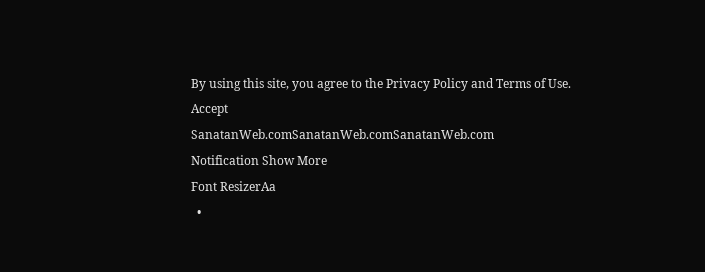By using this site, you agree to the Privacy Policy and Terms of Use.
Accept
SanatanWeb.comSanatanWeb.comSanatanWeb.com
Notification Show More
Font ResizerAa
  •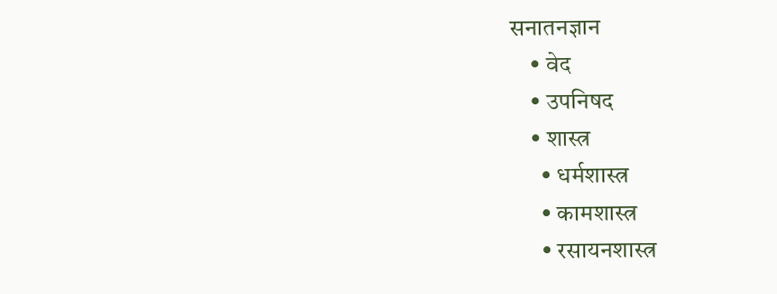सनातनज्ञान
    • वेद
    • उपनिषद
    • शास्त्र
      • धर्मशास्त्र
      • कामशास्त्र
      • रसायनशास्त्र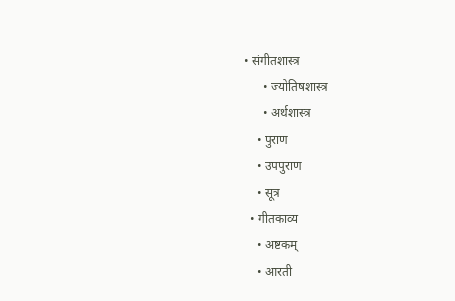• संगीतशास्त्र
      • ज्योतिषशास्त्र
      • अर्थशास्त्र
    • पुराण
    • उपपुराण
    • सूत्र
  • गीतकाव्य
    • अष्टकम्
    • आरती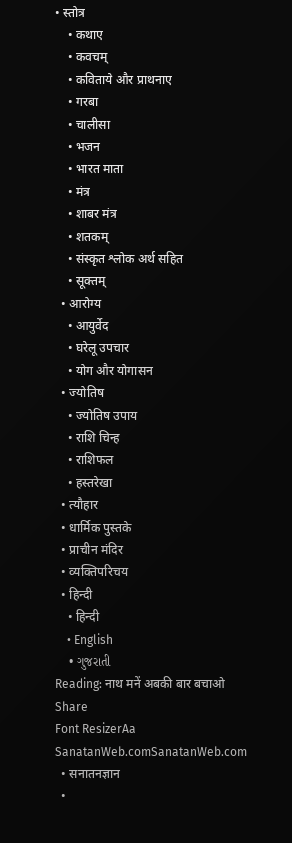• स्तोत्र
    • कथाए
    • कवचम्
    • कविताये और प्राथनाए
    • गरबा
    • चालीसा
    • भजन
    • भारत माता
    • मंत्र
    • शाबर मंत्र
    • शतकम्
    • संस्कृत श्लोक अर्थ सहित
    • सूक्तम्
  • आरोग्य
    • आयुर्वेद
    • घरेलू उपचार
    • योग और योगासन
  • ज्योतिष
    • ज्योतिष उपाय
    • राशि चिन्‍ह
    • राशिफल
    • हस्तरेखा
  • त्यौहार
  • धार्मिक पुस्तके
  • प्राचीन मंदिर
  • व्यक्तिपरिचय
  • हिन्दी
    • हिन्दी
    • English
    • ગુજરાતી
Reading: नाथ मनें अबकी बार बचाओ
Share
Font ResizerAa
SanatanWeb.comSanatanWeb.com
  • सनातनज्ञान
  •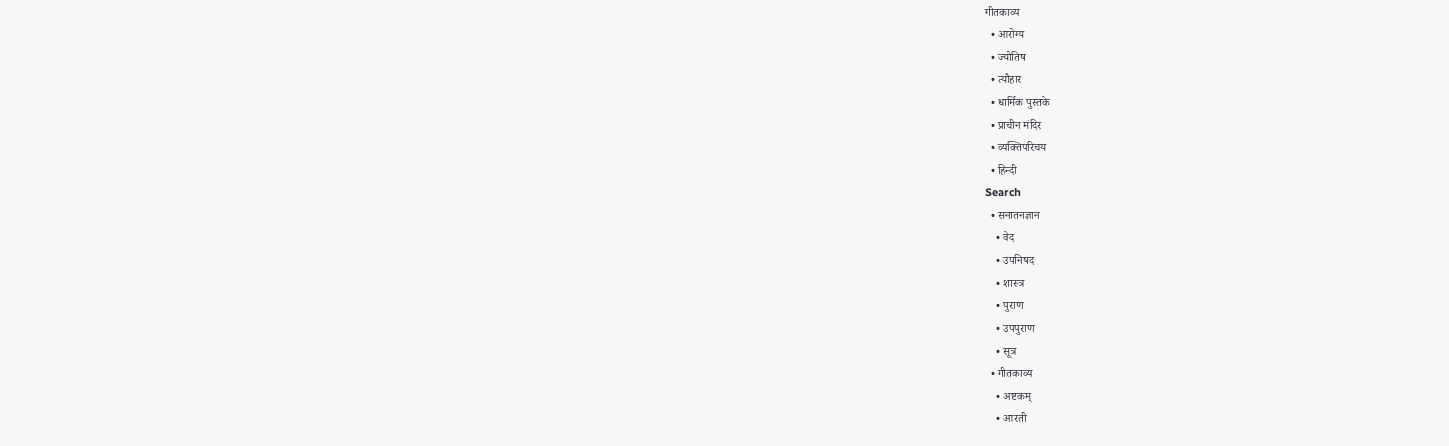गीतकाव्य
  • आरोग्य
  • ज्योतिष
  • त्यौहार
  • धार्मिक पुस्तके
  • प्राचीन मंदिर
  • व्यक्तिपरिचय
  • हिन्दी
Search
  • सनातनज्ञान
    • वेद
    • उपनिषद
    • शास्त्र
    • पुराण
    • उपपुराण
    • सूत्र
  • गीतकाव्य
    • अष्टकम्
    • आरती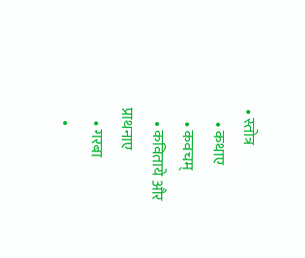• स्तोत्र
    • कथाए
    • कवचम्
    • कविताये और प्राथनाए
    • गरबा
    •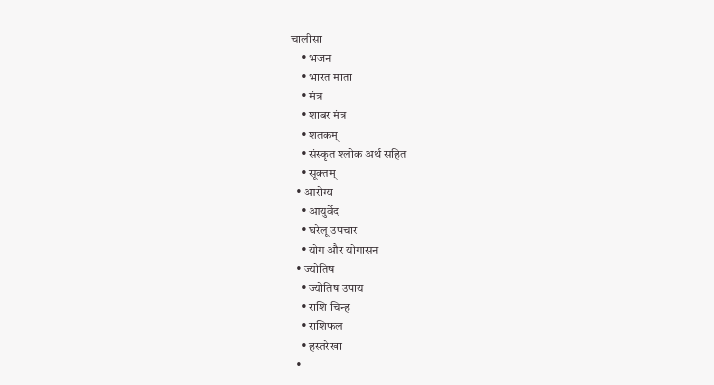चालीसा
    • भजन
    • भारत माता
    • मंत्र
    • शाबर मंत्र
    • शतकम्
    • संस्कृत श्लोक अर्थ सहित
    • सूक्तम्
  • आरोग्य
    • आयुर्वेद
    • घरेलू उपचार
    • योग और योगासन
  • ज्योतिष
    • ज्योतिष उपाय
    • राशि चिन्‍ह
    • राशिफल
    • हस्तरेखा
  •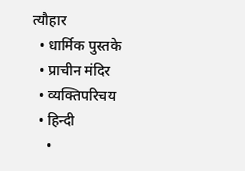त्यौहार
  • धार्मिक पुस्तके
  • प्राचीन मंदिर
  • व्यक्तिपरिचय
  • हिन्दी
    •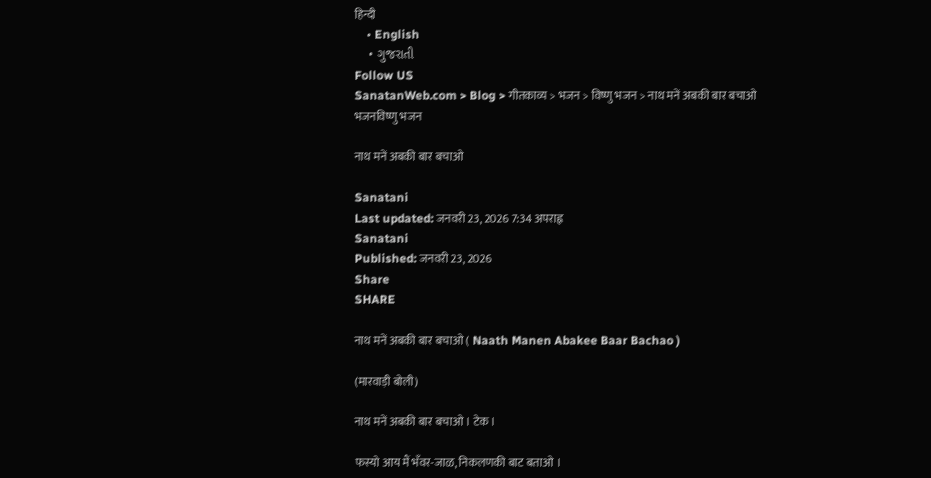हिन्दी
    • English
    • ગુજરાતી
Follow US
SanatanWeb.com > Blog > गीतकाव्य > भजन > विष्णु भजन > नाथ मनें अबकी बार बचाओ
भजनविष्णु भजन

नाथ मनें अबकी बार बचाओ

Sanatani
Last updated: जनवरी 23, 2026 7:34 अपराह्न
Sanatani
Published: जनवरी 23, 2026
Share
SHARE

नाथ मनें अबकी बार बचाओ ( Naath Manen Abakee Baar Bachao )

(मारवाड़ी बोली)

नाथ मनें अबकी बार बचाओ । टेक ।

फस्यो आय मैं भँवर-जाळ, निकलणकी बाट बताओ ।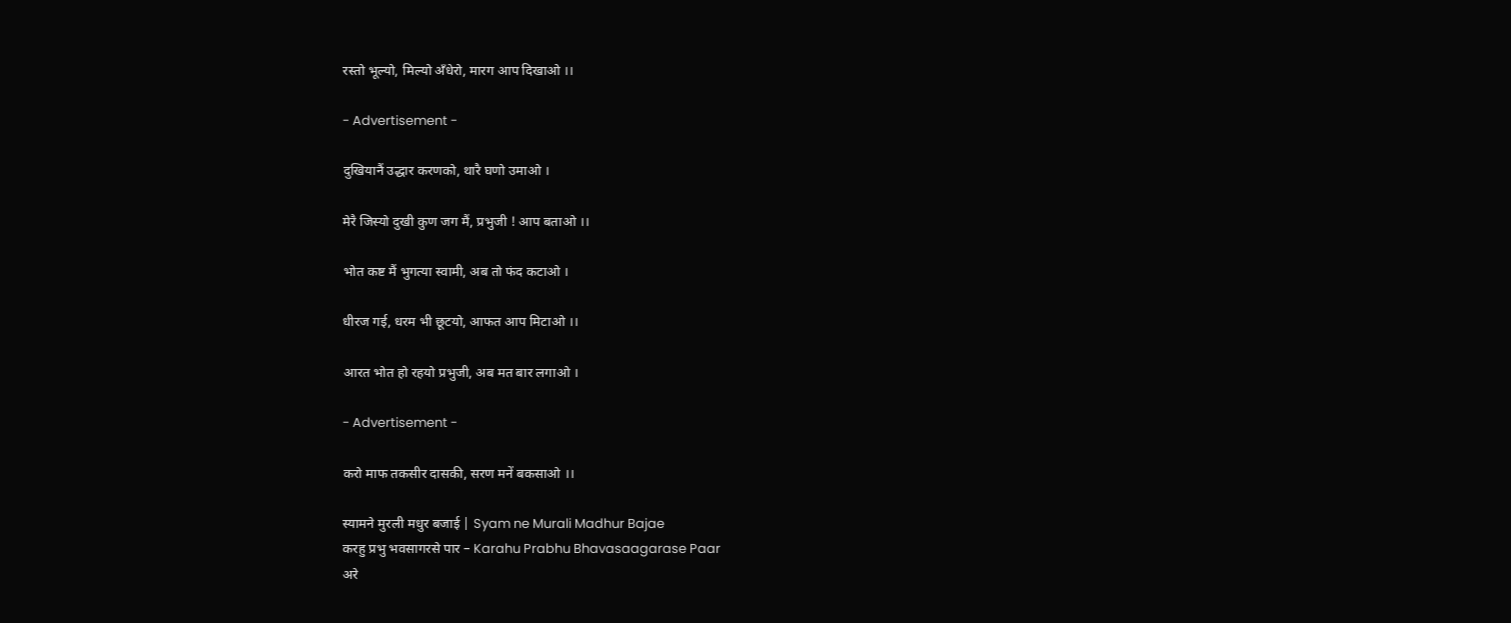रस्तो भूल्यो, मिल्यो अँधेरो, मारग आप दिखाओ ।।

- Advertisement -

दुखियानैं उद्धार करणको, थारै घणो उमाओ ।

मेरै जिस्यो दुखी कुण जग मैं, प्रभुजी ! आप बताओ ।।

भोत कष्ट मैं भुगत्या स्वामी, अब तो फंद कटाओ ।

धीरज गई, धरम भी छूटयो, आफत आप मिटाओ ।।

आरत भोत हो रहयो प्रभुजी, अब मत बार लगाओ ।

- Advertisement -

करो माफ तकसीर दासकी, सरण मनें बकसाओ ।।

स्यामने मुरली मधुर बजाई | Syam ne Murali Madhur Bajae
करहु प्रभु भवसागरसे पार – Karahu Prabhu Bhavasaagarase Paar
अरे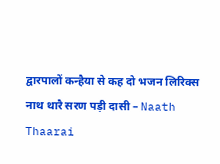द्वारपालों कन्हैया से कह दो भजन लिरिक्स
नाथ थारै सरण पड़ी दासी – Naath Thaarai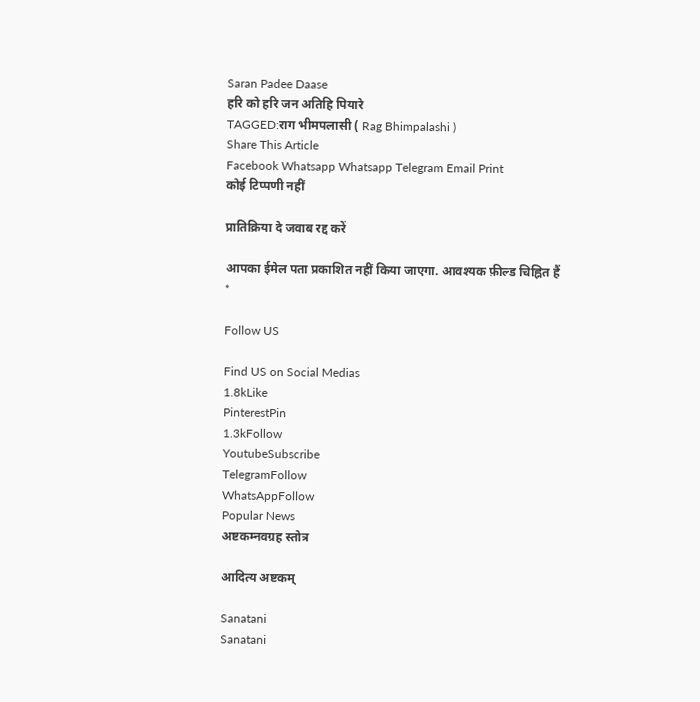Saran Padee Daase
हरि को हरि जन अतिहि पियारे
TAGGED:राग भीमपलासी ( Rag Bhimpalashi )
Share This Article
Facebook Whatsapp Whatsapp Telegram Email Print
कोई टिप्पणी नहीं

प्रातिक्रिया दे जवाब रद्द करें

आपका ईमेल पता प्रकाशित नहीं किया जाएगा. आवश्यक फ़ील्ड चिह्नित हैं *

Follow US

Find US on Social Medias
1.8kLike
PinterestPin
1.3kFollow
YoutubeSubscribe
TelegramFollow
WhatsAppFollow
Popular News
अष्टकम्नवग्रह स्तोत्र

आदित्य अष्टकम्

Sanatani
Sanatani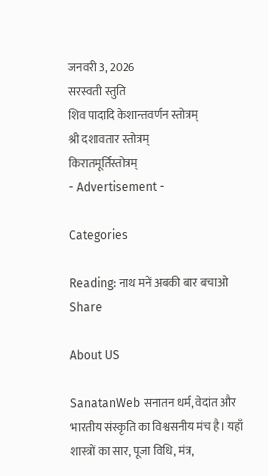जनवरी 3, 2026
सरस्वती स्तुति
शिव पादादि केशान्तवर्णन स्तोत्रम्
श्री दशावतार स्तोत्रम्
किरातमूर्तिस्तोत्रम्
- Advertisement -

Categories

Reading: नाथ मनें अबकी बार बचाओ
Share

About US

SanatanWeb सनातन धर्म, वेदांत और भारतीय संस्कृति का विश्वसनीय मंच है। यहाँ शास्त्रों का सार, पूजा विधि, मंत्र,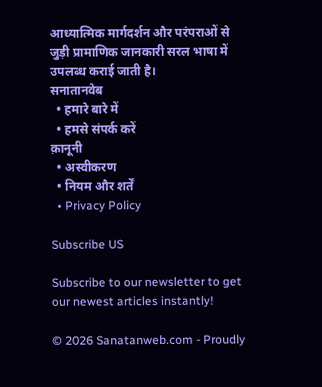आध्यात्मिक मार्गदर्शन और परंपराओं से जुड़ी प्रामाणिक जानकारी सरल भाषा में उपलब्ध कराई जाती है।
सनातानवेब
  • हमारे बारे में
  • हमसे संपर्क करें
क़ानूनी
  • अस्वीकरण
  • नियम और शर्तें
  • Privacy Policy

Subscribe US

Subscribe to our newsletter to get our newest articles instantly!

© 2026 Sanatanweb.com - Proudly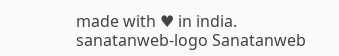made with ♥ in india.
sanatanweb-logo Sanatanweb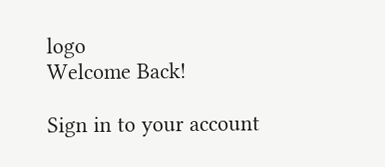logo
Welcome Back!

Sign in to your account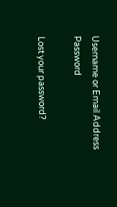Username or Email Address
Password

Lost your password?